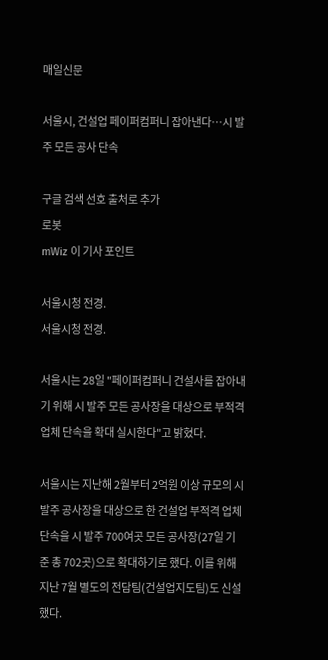매일신문

서울시, 건설업 페이퍼컴퍼니 잡아낸다…시 발주 모든 공사 단속

구글 검색 선호 출처로 추가
로봇
mWiz 이 기사 포인트

서울시청 전경.
서울시청 전경.

서울시는 28일 "페이퍼컴퍼니 건설사를 잡아내기 위해 시 발주 모든 공사장을 대상으로 부적격업체 단속을 확대 실시한다"고 밝혔다.

서울시는 지난해 2월부터 2억원 이상 규모의 시 발주 공사장을 대상으로 한 건설업 부적격 업체 단속을 시 발주 700여곳 모든 공사장(27일 기준 총 702곳)으로 확대하기로 했다. 이를 위해 지난 7월 별도의 전담팀(건설업지도팀)도 신설했다.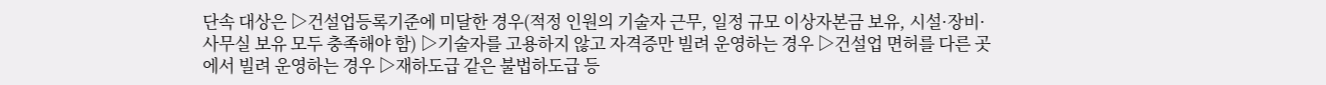단속 대상은 ▷건설업등록기준에 미달한 경우(적정 인원의 기술자 근무, 일정 규모 이상자본금 보유, 시설·장비·사무실 보유 모두 충족해야 함) ▷기술자를 고용하지 않고 자격증만 빌려 운영하는 경우 ▷건설업 면허를 다른 곳에서 빌려 운영하는 경우 ▷재하도급 같은 불법하도급 등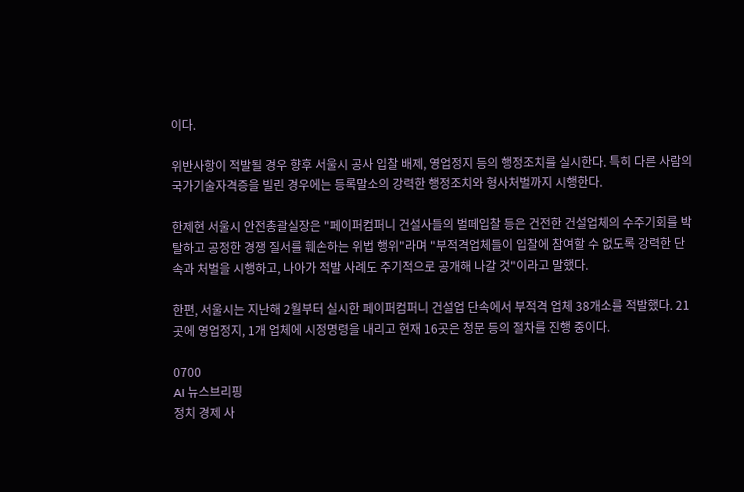이다.

위반사항이 적발될 경우 향후 서울시 공사 입찰 배제, 영업정지 등의 행정조치를 실시한다. 특히 다른 사람의 국가기술자격증을 빌린 경우에는 등록말소의 강력한 행정조치와 형사처벌까지 시행한다.

한제현 서울시 안전총괄실장은 "페이퍼컴퍼니 건설사들의 벌떼입찰 등은 건전한 건설업체의 수주기회를 박탈하고 공정한 경쟁 질서를 훼손하는 위법 행위"라며 "부적격업체들이 입찰에 참여할 수 없도록 강력한 단속과 처벌을 시행하고, 나아가 적발 사례도 주기적으로 공개해 나갈 것"이라고 말했다.

한편, 서울시는 지난해 2월부터 실시한 페이퍼컴퍼니 건설업 단속에서 부적격 업체 38개소를 적발했다. 21곳에 영업정지, 1개 업체에 시정명령을 내리고 현재 16곳은 청문 등의 절차를 진행 중이다.

0700
AI 뉴스브리핑
정치 경제 사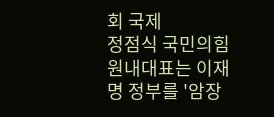회 국제
정점식 국민의힘 원내대표는 이재명 정부를 '암장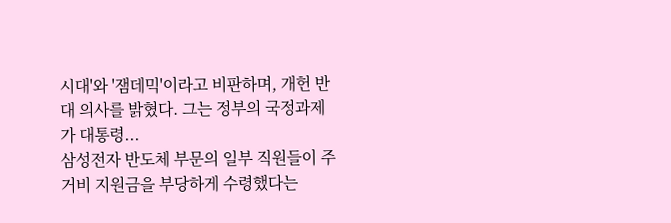시대'와 '잼데믹'이라고 비판하며, 개헌 반대 의사를 밝혔다. 그는 정부의 국정과제가 대통령...
삼성전자 반도체 부문의 일부 직원들이 주거비 지원금을 부당하게 수령했다는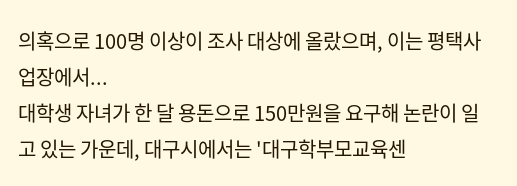의혹으로 100명 이상이 조사 대상에 올랐으며, 이는 평택사업장에서...
대학생 자녀가 한 달 용돈으로 150만원을 요구해 논란이 일고 있는 가운데, 대구시에서는 '대구학부모교육센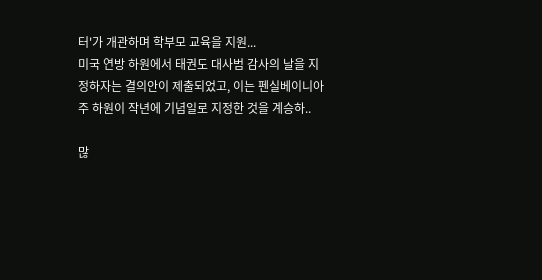터'가 개관하며 학부모 교육을 지원...
미국 연방 하원에서 태권도 대사범 감사의 날을 지정하자는 결의안이 제출되었고, 이는 펜실베이니아주 하원이 작년에 기념일로 지정한 것을 계승하..

많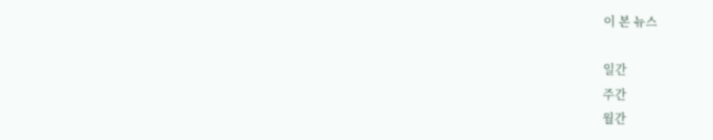이 본 뉴스

일간
주간
월간